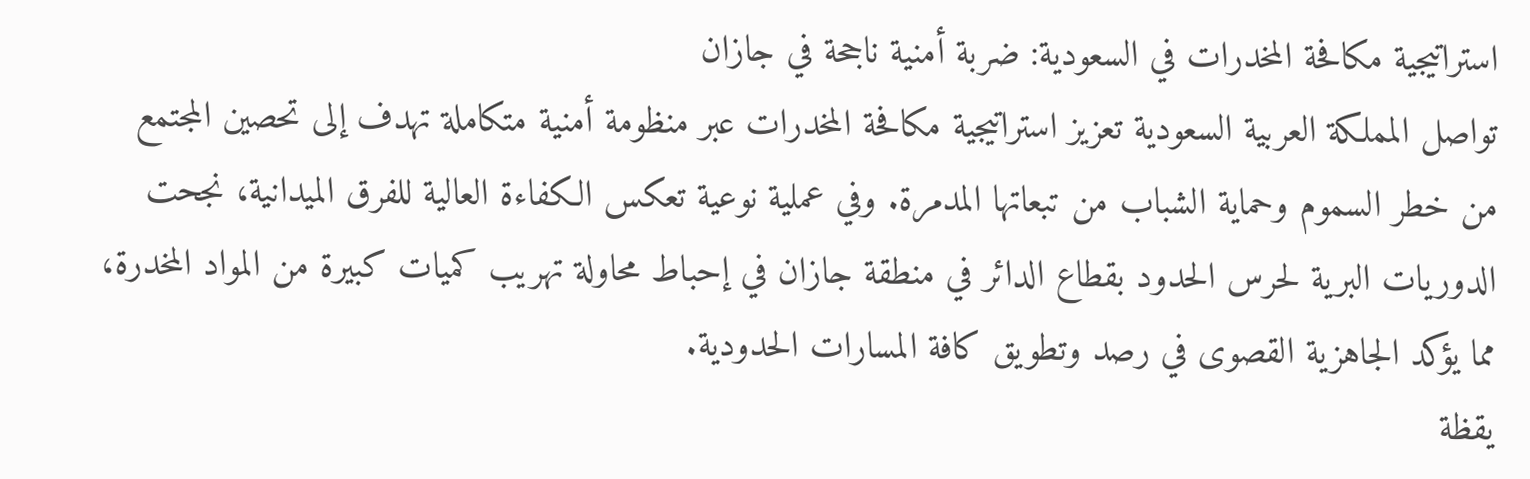استراتيجية مكافحة المخدرات في السعودية: ضربة أمنية ناجحة في جازان
تواصل المملكة العربية السعودية تعزيز استراتيجية مكافحة المخدرات عبر منظومة أمنية متكاملة تهدف إلى تحصين المجتمع من خطر السموم وحماية الشباب من تبعاتها المدمرة. وفي عملية نوعية تعكس الكفاءة العالية للفرق الميدانية، نجحت الدوريات البرية لحرس الحدود بقطاع الدائر في منطقة جازان في إحباط محاولة تهريب كميات كبيرة من المواد المخدرة، مما يؤكد الجاهزية القصوى في رصد وتطويق كافة المسارات الحدودية.
يقظة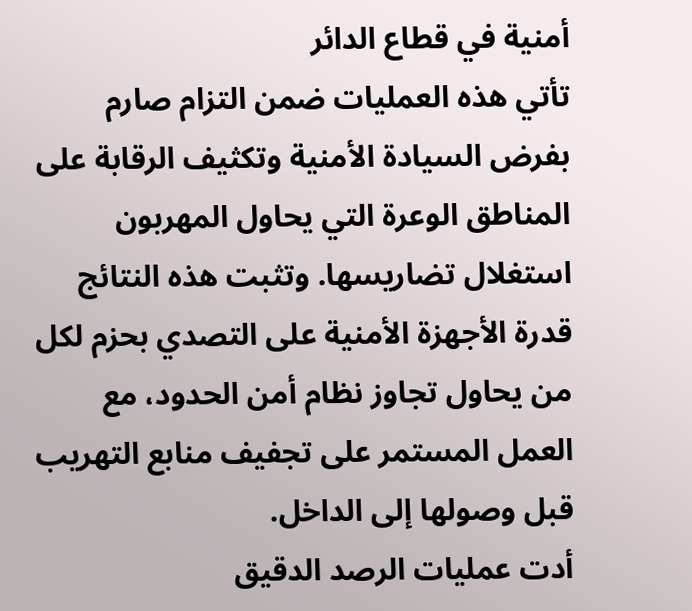أمنية في قطاع الدائر
تأتي هذه العمليات ضمن التزام صارم بفرض السيادة الأمنية وتكثيف الرقابة على المناطق الوعرة التي يحاول المهربون استغلال تضاريسها. وتثبت هذه النتائج قدرة الأجهزة الأمنية على التصدي بحزم لكل من يحاول تجاوز نظام أمن الحدود، مع العمل المستمر على تجفيف منابع التهريب قبل وصولها إلى الداخل.
أدت عمليات الرصد الدقيق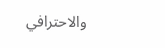والاحترافي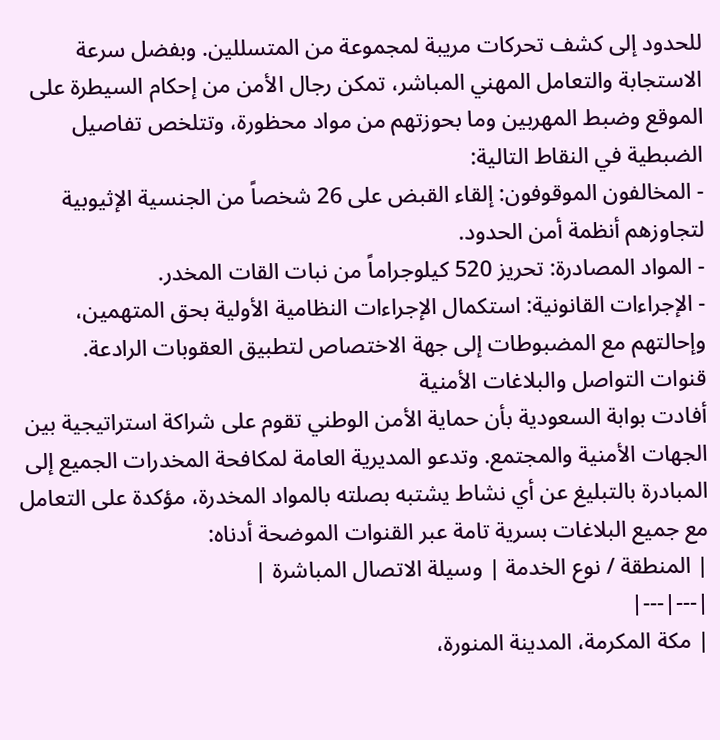للحدود إلى كشف تحركات مريبة لمجموعة من المتسللين. وبفضل سرعة الاستجابة والتعامل المهني المباشر، تمكن رجال الأمن من إحكام السيطرة على الموقع وضبط المهربين وما بحوزتهم من مواد محظورة، وتتلخص تفاصيل الضبطية في النقاط التالية:
- المخالفون الموقوفون: إلقاء القبض على 26 شخصاً من الجنسية الإثيوبية لتجاوزهم أنظمة أمن الحدود.
- المواد المصادرة: تحريز 520 كيلوجراماً من نبات القات المخدر.
- الإجراءات القانونية: استكمال الإجراءات النظامية الأولية بحق المتهمين، وإحالتهم مع المضبوطات إلى جهة الاختصاص لتطبيق العقوبات الرادعة.
قنوات التواصل والبلاغات الأمنية
أفادت بوابة السعودية بأن حماية الأمن الوطني تقوم على شراكة استراتيجية بين الجهات الأمنية والمجتمع. وتدعو المديرية العامة لمكافحة المخدرات الجميع إلى المبادرة بالتبليغ عن أي نشاط يشتبه بصلته بالمواد المخدرة، مؤكدة على التعامل مع جميع البلاغات بسرية تامة عبر القنوات الموضحة أدناه:
| المنطقة / نوع الخدمة | وسيلة الاتصال المباشرة |
|---|---|
| مكة المكرمة، المدينة المنورة،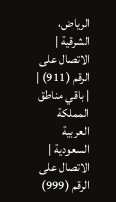الرياض، الشرقية | الاتصال على الرقم (911) |
| باقي مناطق المملكة العربية السعودية | الاتصال على الرقم (999)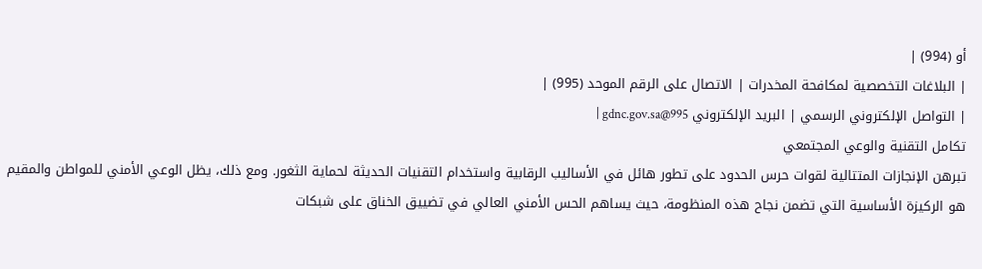أو (994) |
| البلاغات التخصصية لمكافحة المخدرات | الاتصال على الرقم الموحد (995) |
| التواصل الإلكتروني الرسمي | البريد الإلكتروني 995@gdnc.gov.sa |
تكامل التقنية والوعي المجتمعي
تبرهن الإنجازات المتتالية لقوات حرس الحدود على تطور هائل في الأساليب الرقابية واستخدام التقنيات الحديثة لحماية الثغور. ومع ذلك، يظل الوعي الأمني للمواطن والمقيم هو الركيزة الأساسية التي تضمن نجاح هذه المنظومة، حيث يساهم الحس الأمني العالي في تضييق الخناق على شبكات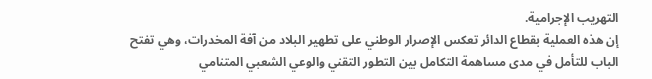التهريب الإجرامية.
إن هذه العملية بقطاع الدائر تعكس الإصرار الوطني على تطهير البلاد من آفة المخدرات، وهي تفتح الباب للتأمل في مدى مساهمة التكامل بين التطور التقني والوعي الشعبي المتنامي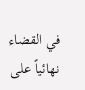في القضاء نهائياً على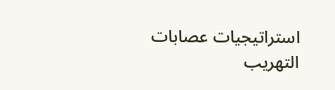استراتيجيات عصابات التهريب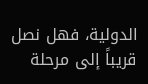الدولية، فهل نصل قريباً إلى مرحلة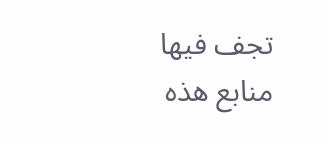تجف فيها منابع هذه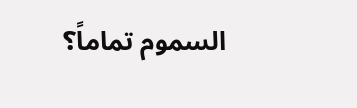السموم تماماً؟